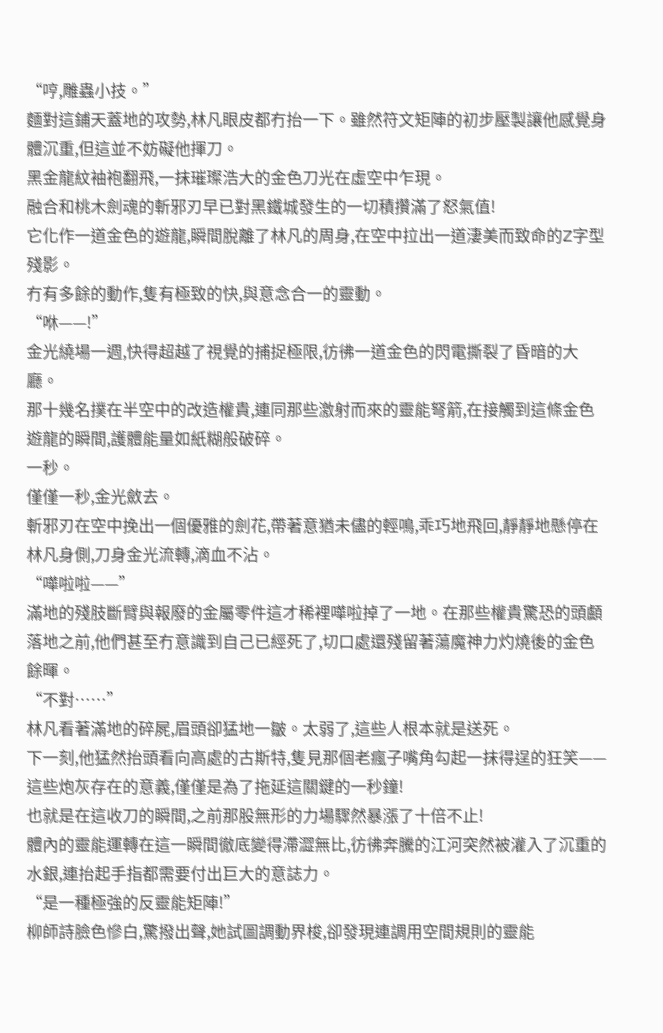“哼,雕蟲小技。”
麵對這鋪天蓋地的攻勢,林凡眼皮都冇抬一下。雖然符文矩陣的初步壓製讓他感覺身體沉重,但這並不妨礙他揮刀。
黑金龍紋袖袍翻飛,一抹璀璨浩大的金色刀光在虛空中乍現。
融合和桃木劍魂的斬邪刃早已對黑鐵城發生的一切積攢滿了怒氣值!
它化作一道金色的遊龍,瞬間脫離了林凡的周身,在空中拉出一道淒美而致命的Z字型殘影。
冇有多餘的動作,隻有極致的快,與意念合一的靈動。
“咻——!”
金光繞場一週,快得超越了視覺的捕捉極限,彷彿一道金色的閃電撕裂了昏暗的大廳。
那十幾名撲在半空中的改造權貴,連同那些激射而來的靈能弩箭,在接觸到這條金色遊龍的瞬間,護體能量如紙糊般破碎。
一秒。
僅僅一秒,金光斂去。
斬邪刃在空中挽出一個優雅的劍花,帶著意猶未儘的輕鳴,乖巧地飛回,靜靜地懸停在林凡身側,刀身金光流轉,滴血不沾。
“嘩啦啦——”
滿地的殘肢斷臂與報廢的金屬零件這才稀裡嘩啦掉了一地。在那些權貴驚恐的頭顱落地之前,他們甚至冇意識到自己已經死了,切口處還殘留著蕩魔神力灼燒後的金色餘暉。
“不對……”
林凡看著滿地的碎屍,眉頭卻猛地一皺。太弱了,這些人根本就是送死。
下一刻,他猛然抬頭看向高處的古斯特,隻見那個老瘋子嘴角勾起一抹得逞的狂笑——這些炮灰存在的意義,僅僅是為了拖延這關鍵的一秒鐘!
也就是在這收刀的瞬間,之前那股無形的力場驟然暴漲了十倍不止!
體內的靈能運轉在這一瞬間徹底變得滯澀無比,彷彿奔騰的江河突然被灌入了沉重的水銀,連抬起手指都需要付出巨大的意誌力。
“是一種極強的反靈能矩陣!”
柳師詩臉色慘白,驚撥出聲,她試圖調動界梭,卻發現連調用空間規則的靈能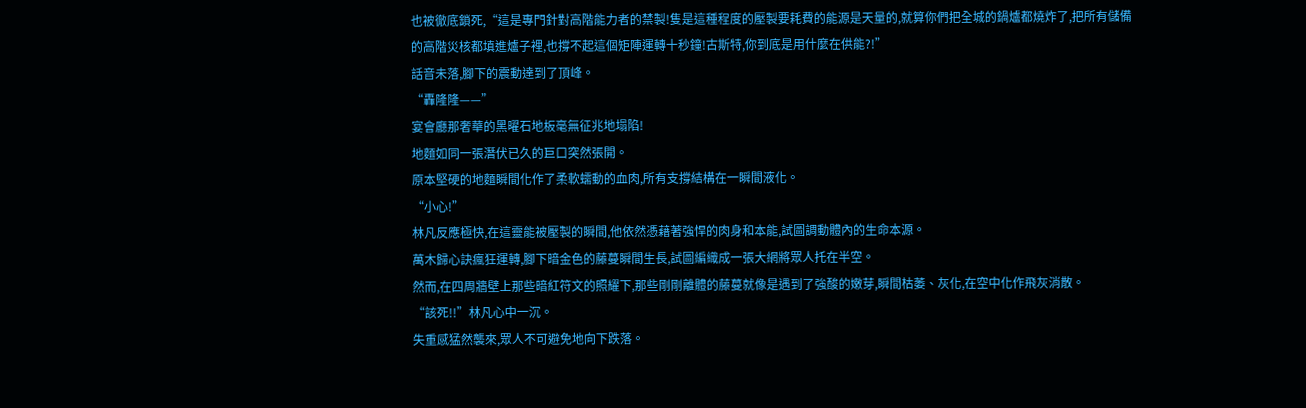也被徹底鎖死,“這是專門針對高階能力者的禁製!隻是這種程度的壓製要耗費的能源是天量的,就算你們把全城的鍋爐都燒炸了,把所有儲備的高階災核都填進爐子裡,也撐不起這個矩陣運轉十秒鐘!古斯特,你到底是用什麼在供能?!”
話音未落,腳下的震動達到了頂峰。
“轟隆隆——”
宴會廳那奢華的黑曜石地板毫無征兆地塌陷!
地麵如同一張潛伏已久的巨口突然張開。
原本堅硬的地麵瞬間化作了柔軟蠕動的血肉,所有支撐結構在一瞬間液化。
“小心!”
林凡反應極快,在這靈能被壓製的瞬間,他依然憑藉著強悍的肉身和本能,試圖調動體內的生命本源。
萬木歸心訣瘋狂運轉,腳下暗金色的藤蔓瞬間生長,試圖編織成一張大網將眾人托在半空。
然而,在四周牆壁上那些暗紅符文的照耀下,那些剛剛離體的藤蔓就像是遇到了強酸的嫩芽,瞬間枯萎、灰化,在空中化作飛灰消散。
“該死!!”林凡心中一沉。
失重感猛然襲來,眾人不可避免地向下跌落。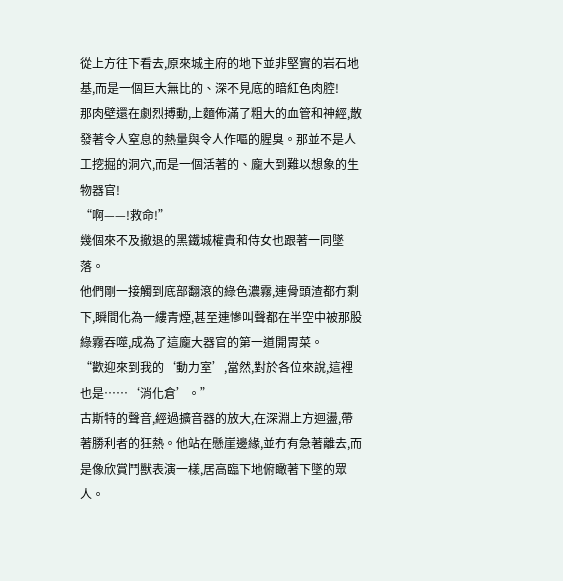從上方往下看去,原來城主府的地下並非堅實的岩石地基,而是一個巨大無比的、深不見底的暗紅色肉腔!
那肉壁還在劇烈搏動,上麵佈滿了粗大的血管和神經,散發著令人窒息的熱量與令人作嘔的腥臭。那並不是人工挖掘的洞穴,而是一個活著的、龐大到難以想象的生物器官!
“啊——!救命!”
幾個來不及撤退的黑鐵城權貴和侍女也跟著一同墜落。
他們剛一接觸到底部翻滾的綠色濃霧,連骨頭渣都冇剩下,瞬間化為一縷青煙,甚至連慘叫聲都在半空中被那股綠霧吞噬,成為了這龐大器官的第一道開胃菜。
“歡迎來到我的‘動力室’,當然,對於各位來說,這裡也是……‘消化倉’。”
古斯特的聲音,經過擴音器的放大,在深淵上方迴盪,帶著勝利者的狂熱。他站在懸崖邊緣,並冇有急著離去,而是像欣賞鬥獸表演一樣,居高臨下地俯瞰著下墜的眾人。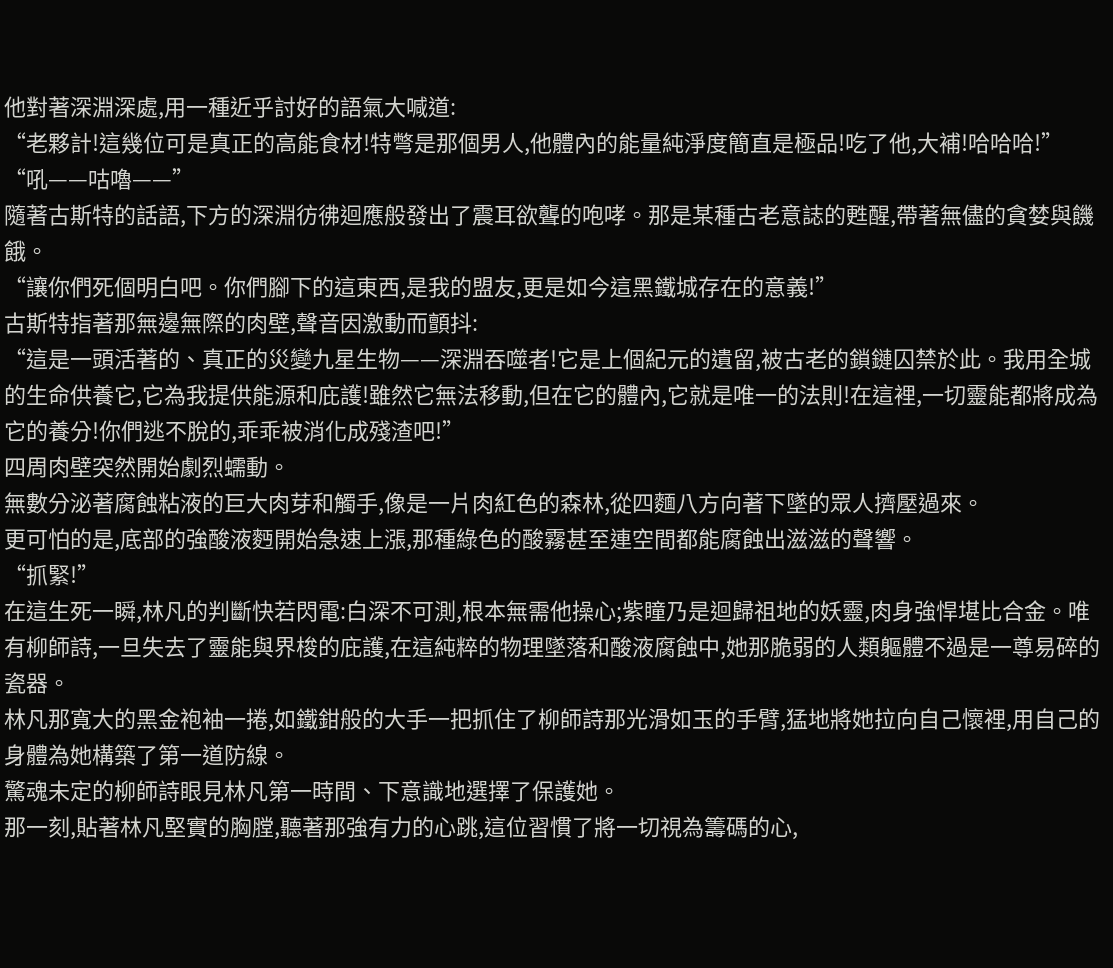他對著深淵深處,用一種近乎討好的語氣大喊道:
“老夥計!這幾位可是真正的高能食材!特彆是那個男人,他體內的能量純淨度簡直是極品!吃了他,大補!哈哈哈!”
“吼——咕嚕——”
隨著古斯特的話語,下方的深淵彷彿迴應般發出了震耳欲聾的咆哮。那是某種古老意誌的甦醒,帶著無儘的貪婪與饑餓。
“讓你們死個明白吧。你們腳下的這東西,是我的盟友,更是如今這黑鐵城存在的意義!”
古斯特指著那無邊無際的肉壁,聲音因激動而顫抖:
“這是一頭活著的、真正的災變九星生物——深淵吞噬者!它是上個紀元的遺留,被古老的鎖鏈囚禁於此。我用全城的生命供養它,它為我提供能源和庇護!雖然它無法移動,但在它的體內,它就是唯一的法則!在這裡,一切靈能都將成為它的養分!你們逃不脫的,乖乖被消化成殘渣吧!”
四周肉壁突然開始劇烈蠕動。
無數分泌著腐蝕粘液的巨大肉芽和觸手,像是一片肉紅色的森林,從四麵八方向著下墜的眾人擠壓過來。
更可怕的是,底部的強酸液麪開始急速上漲,那種綠色的酸霧甚至連空間都能腐蝕出滋滋的聲響。
“抓緊!”
在這生死一瞬,林凡的判斷快若閃電:白深不可測,根本無需他操心;紫瞳乃是迴歸祖地的妖靈,肉身強悍堪比合金。唯有柳師詩,一旦失去了靈能與界梭的庇護,在這純粹的物理墜落和酸液腐蝕中,她那脆弱的人類軀體不過是一尊易碎的瓷器。
林凡那寬大的黑金袍袖一捲,如鐵鉗般的大手一把抓住了柳師詩那光滑如玉的手臂,猛地將她拉向自己懷裡,用自己的身體為她構築了第一道防線。
驚魂未定的柳師詩眼見林凡第一時間、下意識地選擇了保護她。
那一刻,貼著林凡堅實的胸膛,聽著那強有力的心跳,這位習慣了將一切視為籌碼的心,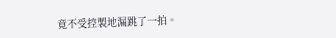竟不受控製地漏跳了一拍。